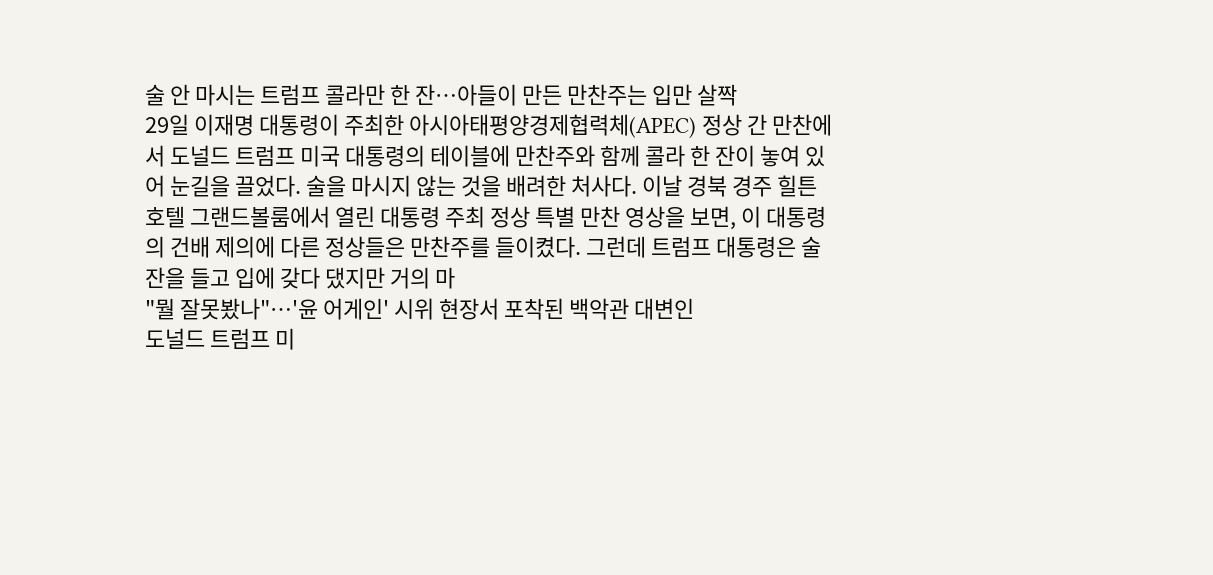술 안 마시는 트럼프 콜라만 한 잔…아들이 만든 만찬주는 입만 살짝
29일 이재명 대통령이 주최한 아시아태평양경제협력체(APEC) 정상 간 만찬에서 도널드 트럼프 미국 대통령의 테이블에 만찬주와 함께 콜라 한 잔이 놓여 있어 눈길을 끌었다. 술을 마시지 않는 것을 배려한 처사다. 이날 경북 경주 힐튼호텔 그랜드볼룸에서 열린 대통령 주최 정상 특별 만찬 영상을 보면, 이 대통령의 건배 제의에 다른 정상들은 만찬주를 들이켰다. 그런데 트럼프 대통령은 술잔을 들고 입에 갖다 댔지만 거의 마
"뭘 잘못봤나"…'윤 어게인' 시위 현장서 포착된 백악관 대변인
도널드 트럼프 미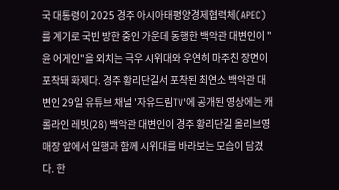국 대통령이 2025 경주 아시아태평양경제협력체(APEC)를 계기로 국빈 방한 중인 가운데 동행한 백악관 대변인이 "윤 어게인"을 외치는 극우 시위대와 우연히 마주친 장면이 포착돼 화제다. 경주 황리단길서 포착된 최연소 백악관 대변인 29일 유튜브 채널 '자유드림TV'에 공개된 영상에는 캐롤라인 레빗(28) 백악관 대변인이 경주 황리단길 올리브영 매장 앞에서 일행과 함께 시위대를 바라보는 모습이 담겼다. 한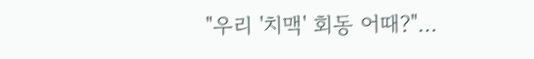"우리 '치맥' 회동 어때?"…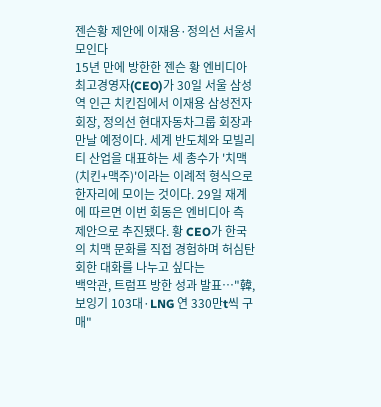젠슨황 제안에 이재용·정의선 서울서 모인다
15년 만에 방한한 젠슨 황 엔비디아 최고경영자(CEO)가 30일 서울 삼성역 인근 치킨집에서 이재용 삼성전자 회장, 정의선 현대자동차그룹 회장과 만날 예정이다. 세계 반도체와 모빌리티 산업을 대표하는 세 총수가 '치맥(치킨+맥주)'이라는 이례적 형식으로 한자리에 모이는 것이다. 29일 재계에 따르면 이번 회동은 엔비디아 측 제안으로 추진됐다. 황 CEO가 한국의 치맥 문화를 직접 경험하며 허심탄회한 대화를 나누고 싶다는
백악관, 트럼프 방한 성과 발표…"韓, 보잉기 103대·LNG 연 330만t씩 구매"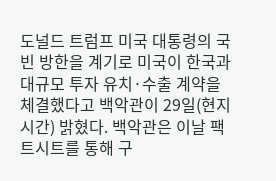도널드 트럼프 미국 대통령의 국빈 방한을 계기로 미국이 한국과 대규모 투자 유치·수출 계약을 체결했다고 백악관이 29일(현지시간) 밝혔다. 백악관은 이날 팩트시트를 통해 구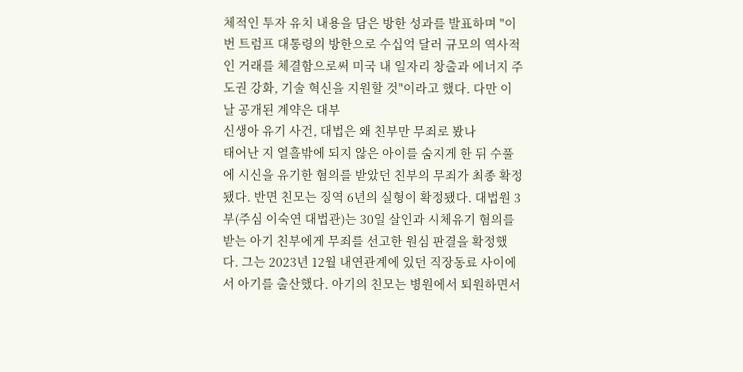체적인 투자 유치 내용을 담은 방한 성과를 발표하며 "이번 트럼프 대통령의 방한으로 수십억 달러 규모의 역사적인 거래를 체결함으로써 미국 내 일자리 창출과 에너지 주도권 강화, 기술 혁신을 지원할 것"이라고 했다. 다만 이날 공개된 계약은 대부
신생아 유기 사건, 대법은 왜 친부만 무죄로 봤나
태어난 지 열흘밖에 되지 않은 아이를 숨지게 한 뒤 수풀에 시신을 유기한 혐의를 받았던 친부의 무죄가 최종 확정됐다. 반면 친모는 징역 6년의 실형이 확정됐다. 대법원 3부(주심 이숙연 대법관)는 30일 살인과 시체유기 혐의를 받는 아기 친부에게 무죄를 선고한 원심 판결을 확정했다. 그는 2023년 12월 내연관계에 있던 직장동료 사이에서 아기를 출산했다. 아기의 친모는 병원에서 퇴원하면서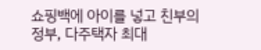쇼핑백에 아이를 넣고 친부의
정부, 다주택자 최대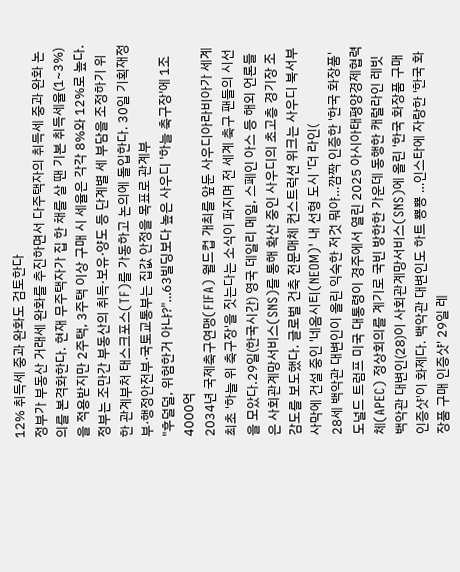12% 취득세 중과 완화도 검토한다
정부가 부동산 거래세 완화를 추진하면서 다주택자의 취득세 중과 완화 논의를 본격화한다. 현재 무주택자가 집 한 채를 살 땐 기본 취득세율(1~3%)을 적용받지만 2주택, 3주택 이상 구매 시 세율은 각각 8%와 12%로 높다. 정부는 조만간 부동산의 취득·보유·양도 등 단계별 세 부담을 조정하기 위한 관계부처 태스크포스(TF)를 가동하고 논의에 돌입한다. 30일 기획재정부·행정안전부·국토교통부는 집값 안정을 목표로 관계부
"후덜덜, 위험한거 아냐?"…63빌딩보다 높은 사우디 '하늘 축구장'에 1조4000억
2034년 국제축구연맹(FIFA) 월드컵 개최를 앞둔 사우디아라비아가 세계 최초 '하늘 위 축구장'을 짓는다는 소식이 퍼지며 전 세계 축구 팬들의 시선을 모았다.29일(한국시간) 영국 데일리 메일, 스페인 아스 등 해외 언론들은 사회관계망서비스(SNS)를 통해 확산 중인 사우디의 초고층 경기장 조감도를 보도했다. 글로벌 건축 전문매체 컨스트럭션 위크는 사우디 북서부 사막에 건설 중인 '네옴시티(NEOM)' 내 선형 도시 '더 라인(
28세 백악관 대변인이 올린 익숙한 저것 뭐야…깜짝 인증한 '한국 화장품'
도널드 트럼프 미국 대통령이 경주에서 열린 2025 아시아태평양경제협력체(APEC) 정상회의를 계기로 국빈 방한한 가운데 동행한 캐럴라인 레빗 백악관 대변인(28)이 사회관계망서비스(SNS)에 올린 '한국 화장품 구매 인증샷'이 화제다. 백악관 대변인도 하트 뿅뿅 …인스타에 자랑한 '한국 화장품 구매 인증샷' 29일 레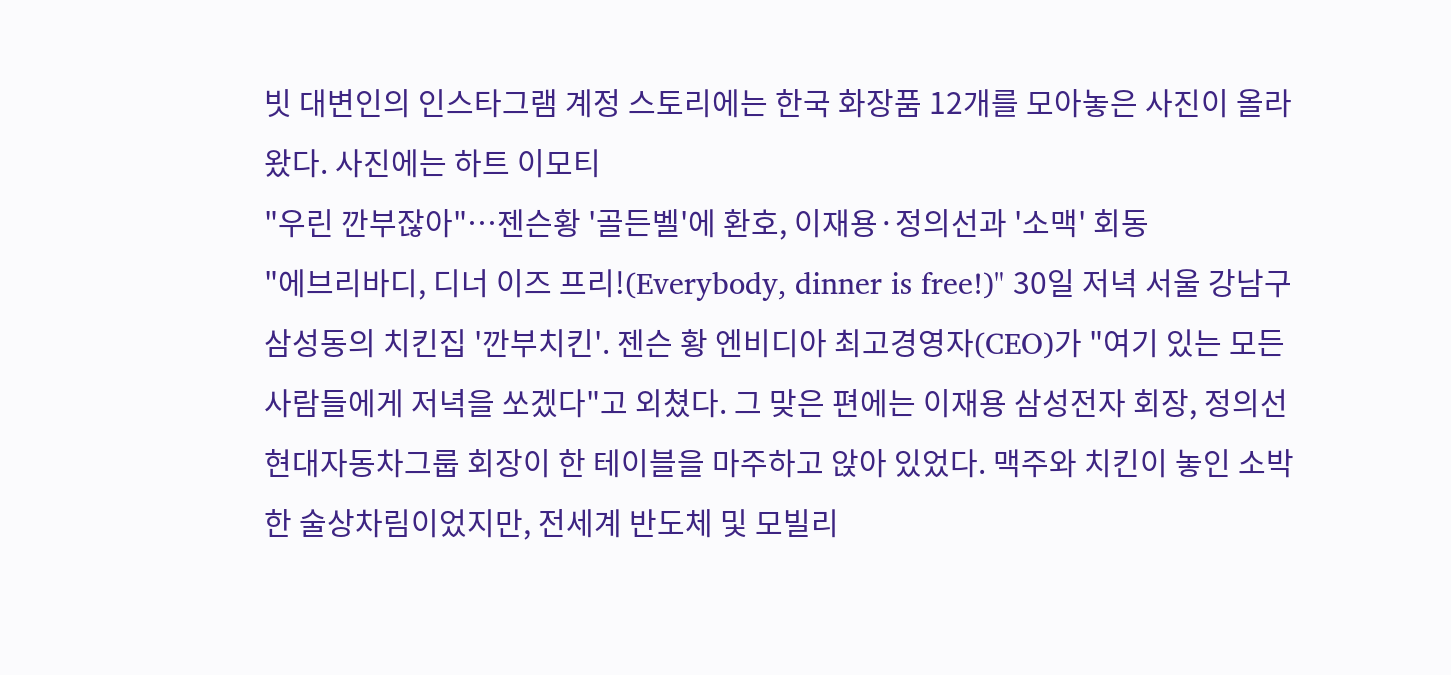빗 대변인의 인스타그램 계정 스토리에는 한국 화장품 12개를 모아놓은 사진이 올라왔다. 사진에는 하트 이모티
"우린 깐부잖아"…젠슨황 '골든벨'에 환호, 이재용·정의선과 '소맥' 회동
"에브리바디, 디너 이즈 프리!(Everybody, dinner is free!)" 30일 저녁 서울 강남구 삼성동의 치킨집 '깐부치킨'. 젠슨 황 엔비디아 최고경영자(CEO)가 "여기 있는 모든 사람들에게 저녁을 쏘겠다"고 외쳤다. 그 맞은 편에는 이재용 삼성전자 회장, 정의선 현대자동차그룹 회장이 한 테이블을 마주하고 앉아 있었다. 맥주와 치킨이 놓인 소박한 술상차림이었지만, 전세계 반도체 및 모빌리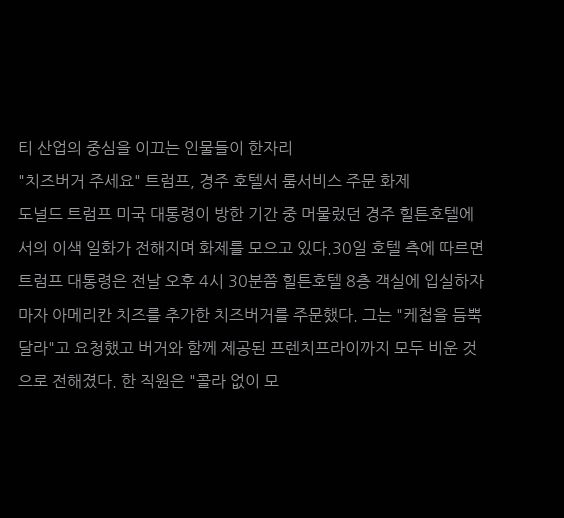티 산업의 중심을 이끄는 인물들이 한자리
"치즈버거 주세요" 트럼프, 경주 호텔서 룸서비스 주문 화제
도널드 트럼프 미국 대통령이 방한 기간 중 머물렀던 경주 힐튼호텔에서의 이색 일화가 전해지며 화제를 모으고 있다.30일 호텔 측에 따르면 트럼프 대통령은 전날 오후 4시 30분쯤 힐튼호텔 8층 객실에 입실하자마자 아메리칸 치즈를 추가한 치즈버거를 주문했다. 그는 "케첩을 듬뿍 달라"고 요청했고 버거와 함께 제공된 프렌치프라이까지 모두 비운 것으로 전해졌다. 한 직원은 "콜라 없이 모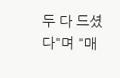두 다 드셨다"며 "매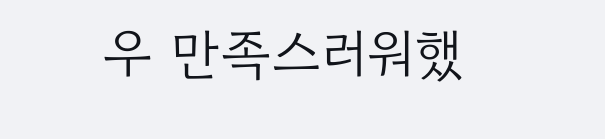우 만족스러워했